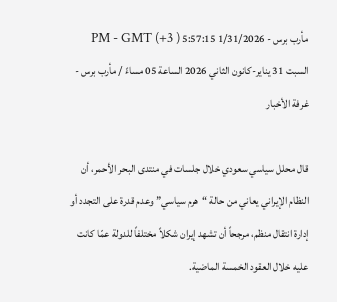مأرب برس - 1/31/2026 5:57:15 PM - GMT (+3 )
السبت 31 يناير-كانون الثاني 2026 الساعة 05 مساءً / مأرب برس - غرفة الأخبار

قال محلل سياسي سعودي خلال جلسات في منتدى البحر الأحمر، أن النظام الإيراني يعاني من حالة “هرم سياسي” وعدم قدرة على التجدد أو إدارة انتقال منظم، مرجحاً أن تشهد إيران شكلاً مختلفاً للدولة عمّا كانت عليه خلال العقود الخمسة الماضية.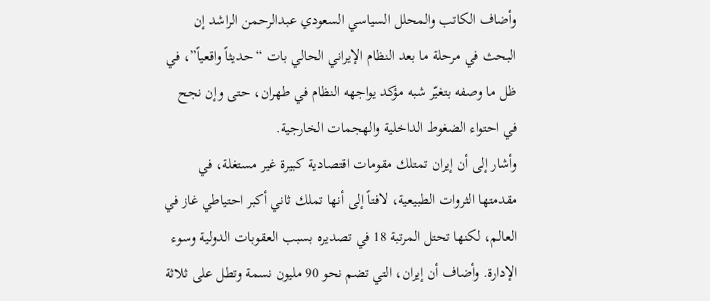وأضاف الكاتب والمحلل السياسي السعودي عبدالرحمن الراشد إن البحث في مرحلة ما بعد النظام الإيراني الحالي بات “حديثاً واقعياً”، في ظل ما وصفه بتغيّر شبه مؤكد يواجهه النظام في طهران، حتى وإن نجح في احتواء الضغوط الداخلية والهجمات الخارجية.
وأشار إلى أن إيران تمتلك مقومات اقتصادية كبيرة غير مستغلة، في مقدمتها الثروات الطبيعية، لافتاً إلى أنها تملك ثاني أكبر احتياطي غاز في العالم، لكنها تحتل المرتبة 18 في تصديره بسبب العقوبات الدولية وسوء الإدارة. وأضاف أن إيران، التي تضم نحو 90 مليون نسمة وتطل على ثلاثة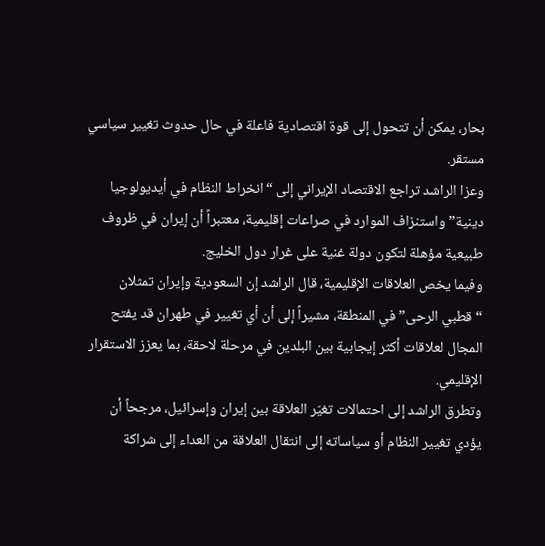بحار، يمكن أن تتحول إلى قوة اقتصادية فاعلة في حال حدوث تغيير سياسي مستقر.
وعزا الراشد تراجع الاقتصاد الإيراني إلى “انخراط النظام في أيديولوجيا دينية” واستنزاف الموارد في صراعات إقليمية، معتبراً أن إيران في ظروف طبيعية مؤهلة لتكون دولة غنية على غرار دول الخليج.
وفيما يخص العلاقات الإقليمية، قال الراشد إن السعودية وإيران تمثلان “قطبي الرحى” في المنطقة، مشيراً إلى أن أي تغيير في طهران قد يفتح المجال لعلاقات أكثر إيجابية بين البلدين في مرحلة لاحقة، بما يعزز الاستقرار الإقليمي.
وتطرق الراشد إلى احتمالات تغيّر العلاقة بين إيران وإسرائيل، مرجحاً أن يؤدي تغيير النظام أو سياساته إلى انتقال العلاقة من العداء إلى شراكة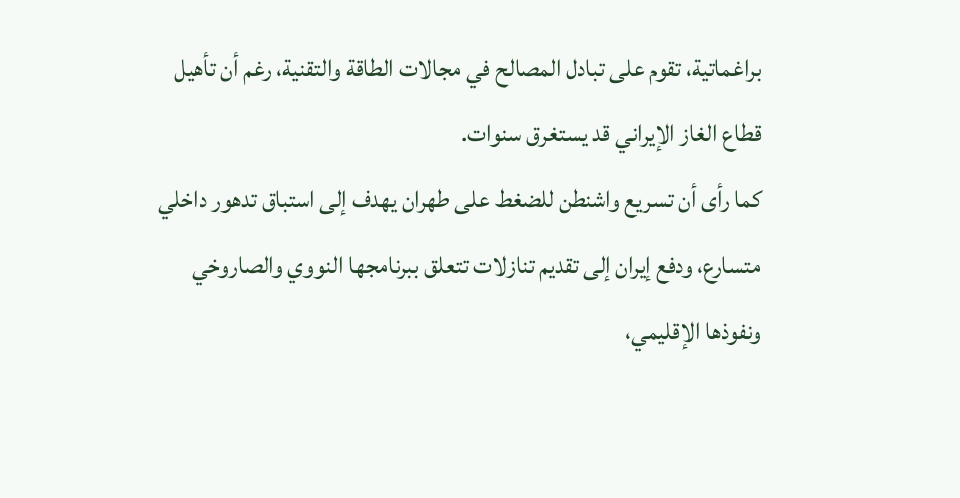براغماتية، تقوم على تبادل المصالح في مجالات الطاقة والتقنية، رغم أن تأهيل قطاع الغاز الإيراني قد يستغرق سنوات.
كما رأى أن تسريع واشنطن للضغط على طهران يهدف إلى استباق تدهور داخلي متسارع، ودفع إيران إلى تقديم تنازلات تتعلق ببرنامجها النووي والصاروخي ونفوذها الإقليمي،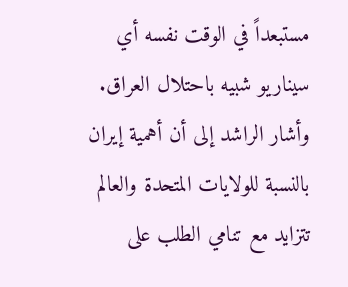مستبعداً في الوقت نفسه أي سيناريو شبيه باحتلال العراق.
وأشار الراشد إلى أن أهمية إيران بالنسبة للولايات المتحدة والعالم تتزايد مع تنامي الطلب على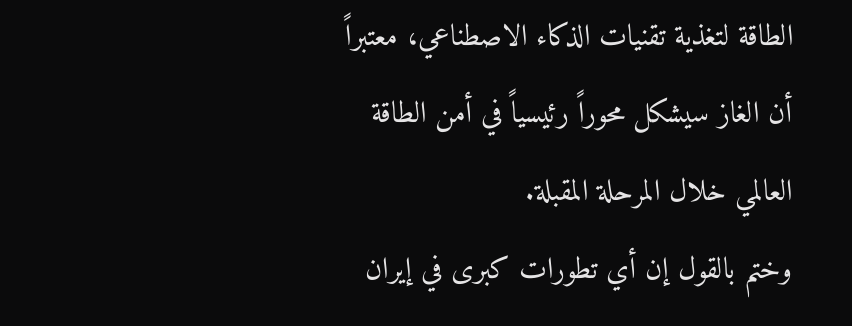الطاقة لتغذية تقنيات الذكاء الاصطناعي، معتبراً أن الغاز سيشكل محوراً رئيسياً في أمن الطاقة العالمي خلال المرحلة المقبلة.
وختم بالقول إن أي تطورات كبرى في إيران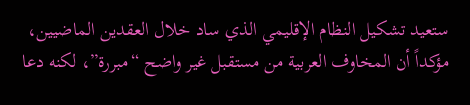ستعيد تشكيل النظام الإقليمي الذي ساد خلال العقدين الماضيين، مؤكداً أن المخاوف العربية من مستقبل غير واضح “مبررة”، لكنه دعا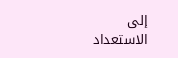إلى الاستعداد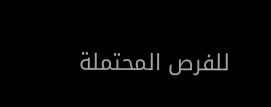للفرص المحتملة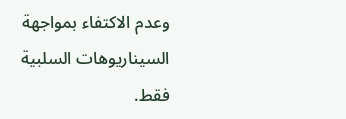وعدم الاكتفاء بمواجهة السيناريوهات السلبية فقط.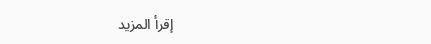إقرأ المزيد